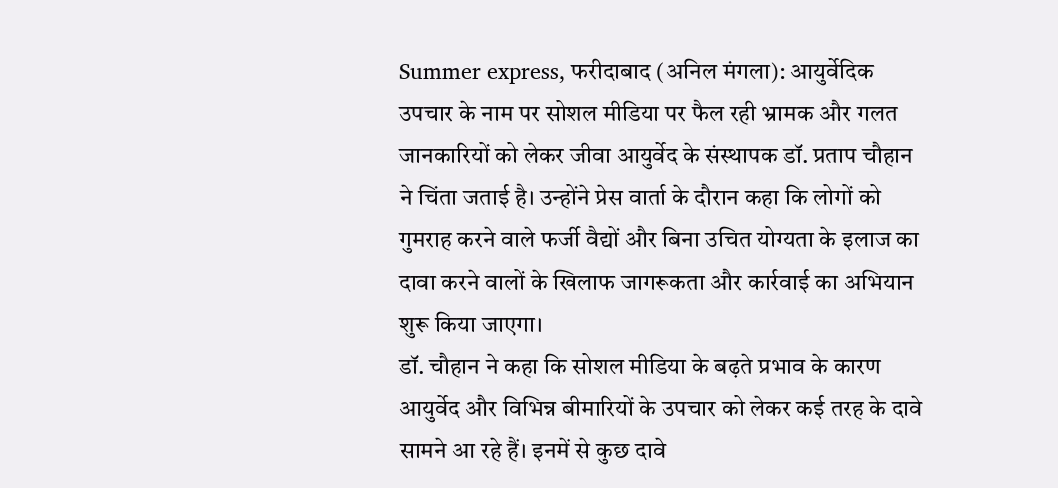Summer express, फरीदाबाद (अनिल मंगला): आयुर्वेदिक उपचार के नाम पर सोशल मीडिया पर फैल रही भ्रामक और गलत जानकारियों को लेकर जीवा आयुर्वेद के संस्थापक डॉ. प्रताप चौहान ने चिंता जताई है। उन्होंने प्रेस वार्ता के दौरान कहा कि लोगों को गुमराह करने वाले फर्जी वैद्यों और बिना उचित योग्यता के इलाज का दावा करने वालों के खिलाफ जागरूकता और कार्रवाई का अभियान शुरू किया जाएगा।
डॉ. चौहान ने कहा कि सोशल मीडिया के बढ़ते प्रभाव के कारण आयुर्वेद और विभिन्न बीमारियों के उपचार को लेकर कई तरह के दावे सामने आ रहे हैं। इनमें से कुछ दावे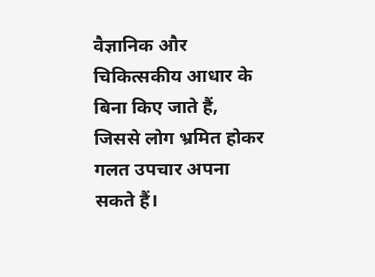वैज्ञानिक और चिकित्सकीय आधार के बिना किए जाते हैं, जिससे लोग भ्रमित होकर गलत उपचार अपना सकते हैं।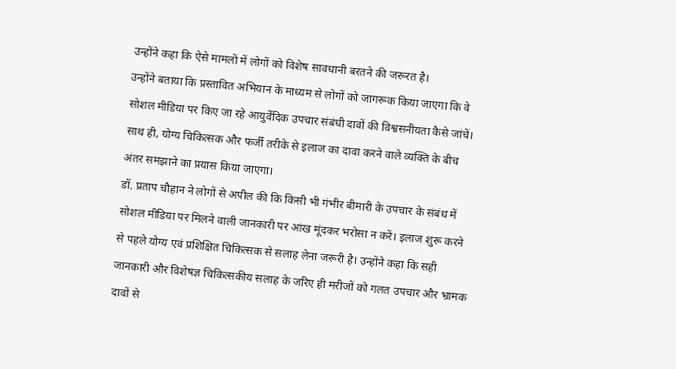उन्होंने कहा कि ऐसे मामलों में लोगों को विशेष सावधानी बरतने की जरूरत है।
उन्होंने बताया कि प्रस्तावित अभियान के माध्यम से लोगों को जागरूक किया जाएगा कि वे सोशल मीडिया पर किए जा रहे आयुर्वेदिक उपचार संबंधी दावों की विश्वसनीयता कैसे जांचें। साथ ही, योग्य चिकित्सक और फर्जी तरीके से इलाज का दावा करने वाले व्यक्ति के बीच अंतर समझाने का प्रयास किया जाएगा।
डॉ. प्रताप चौहान ने लोगों से अपील की कि किसी भी गंभीर बीमारी के उपचार के संबंध में सोशल मीडिया पर मिलने वाली जानकारी पर आंख मूंदकर भरोसा न करें। इलाज शुरू करने से पहले योग्य एवं प्रशिक्षित चिकित्सक से सलाह लेना जरूरी है। उन्होंने कहा कि सही जानकारी और विशेषज्ञ चिकित्सकीय सलाह के जरिए ही मरीजों को गलत उपचार और भ्रामक दावों से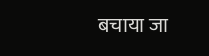बचाया जा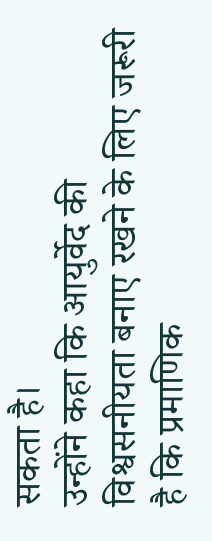सकता है।
उन्होंने कहा कि आयुर्वेद की विश्वसनीयता बनाए रखने के लिए जरूरी है कि प्रमाणिक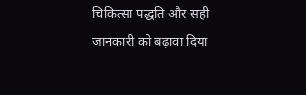चिकित्सा पद्धति और सही जानकारी को बढ़ावा दिया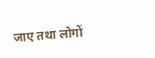जाए तथा लोगों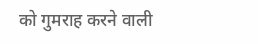को गुमराह करने वाली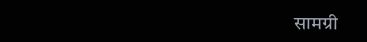सामग्री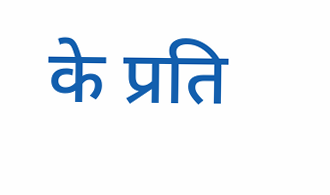के प्रति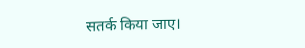सतर्क किया जाए।